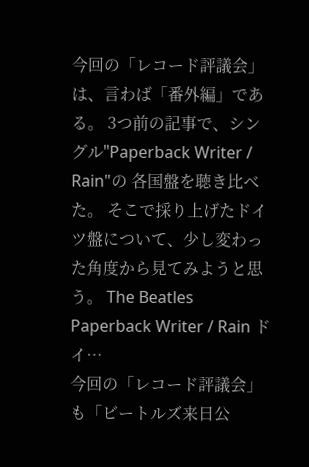今回の「レコード評議会」は、言わば「番外編」である。 3つ前の記事で、シングル"Paperback Writer / Rain"の 各国盤を聴き比べた。 そこで採り上げたドイツ盤について、少し変わった角度から見てみようと思う。 The Beatles Paperback Writer / Rain ドイ…
今回の「レコード評議会」も「ビートルズ来日公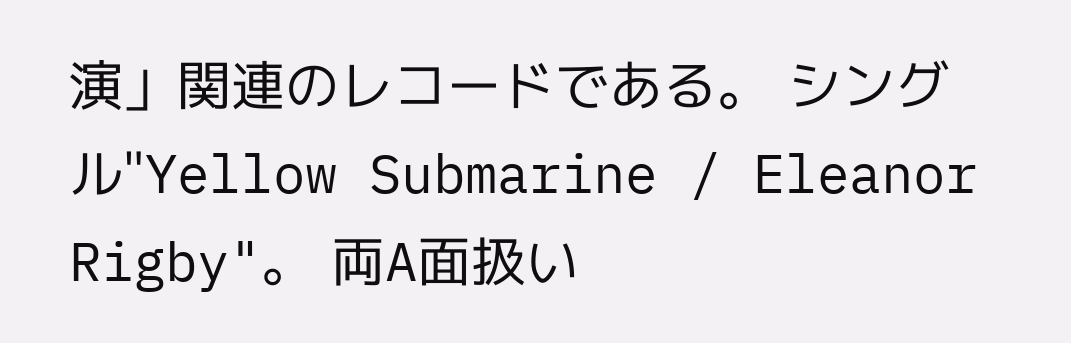演」関連のレコードである。 シングル"Yellow Submarine / Eleanor Rigby"。 両A面扱い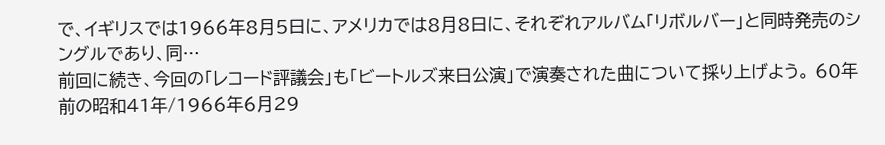で、イギリスでは1966年8月5日に、アメリカでは8月8日に、それぞれアルバム「リボルバー」と同時発売のシングルであり、同…
前回に続き、今回の「レコード評議会」も「ビートルズ来日公演」で演奏された曲について採り上げよう。 60年前の昭和41年/1966年6月29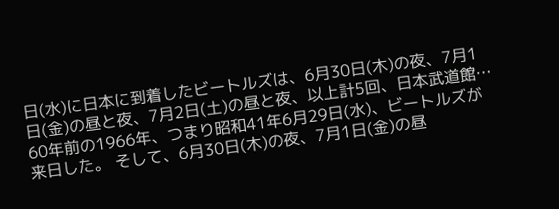日(水)に日本に到着したビートルズは、6月30日(木)の夜、7月1日(金)の昼と夜、7月2日(土)の昼と夜、以上計5回、日本武道館…
60年前の1966年、つまり昭和41年6月29日(水)、ビートルズが来日した。 そして、6月30日(木)の夜、7月1日(金)の昼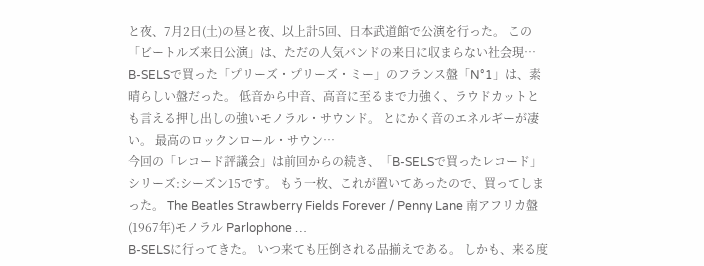と夜、7月2日(土)の昼と夜、以上計5回、日本武道館で公演を行った。 この「ビートルズ来日公演」は、ただの人気バンドの来日に収まらない社会現…
B-SELSで買った「プリーズ・プリーズ・ミー」のフランス盤「N°1」は、素晴らしい盤だった。 低音から中音、高音に至るまで力強く、ラウドカットとも言える押し出しの強いモノラル・サウンド。 とにかく音のエネルギーが凄い。 最高のロックンロール・サウン…
今回の「レコード評議会」は前回からの続き、「B-SELSで買ったレコード」シリーズ:シーズン15です。 もう一枚、これが置いてあったので、買ってしまった。 The Beatles Strawberry Fields Forever / Penny Lane 南アフリカ盤(1967年)モノラル Parlophone …
B-SELSに行ってきた。 いつ来ても圧倒される品揃えである。 しかも、来る度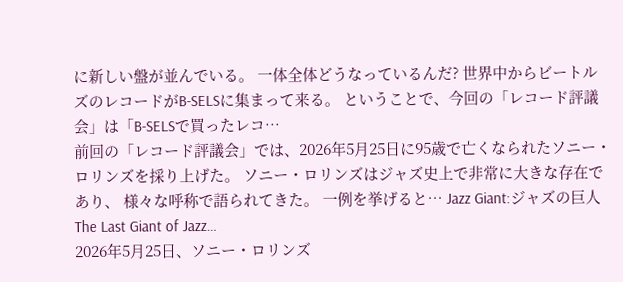に新しい盤が並んでいる。 一体全体どうなっているんだ? 世界中からビートルズのレコードがB-SELSに集まって来る。 ということで、今回の「レコード評議会」は「B-SELSで買ったレコ…
前回の「レコード評議会」では、2026年5月25日に95歳で亡くなられたソニー・ロリンズを採り上げた。 ソニー・ロリンズはジャズ史上で非常に大きな存在であり、 様々な呼称で語られてきた。 一例を挙げると… Jazz Giant:ジャズの巨人 The Last Giant of Jazz…
2026年5月25日、ソニー・ロリンズ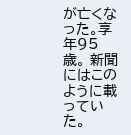が亡くなった。享年95歳。 新聞にはこのように載っていた。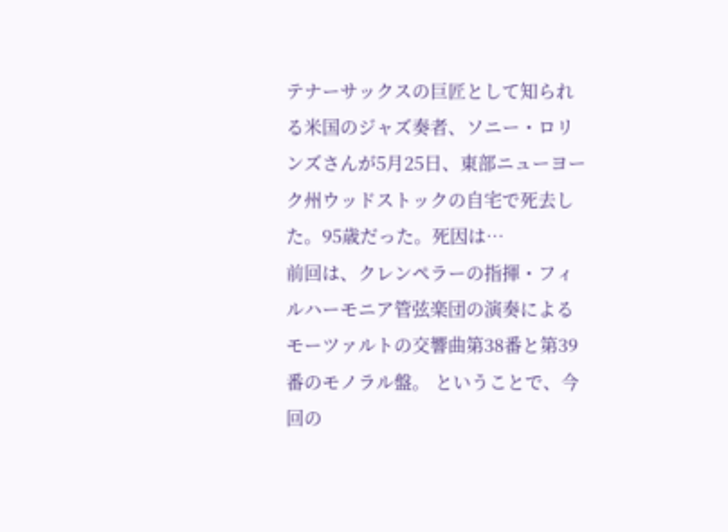テナーサックスの巨匠として知られる米国のジャズ奏者、ソニー・ロリンズさんが5月25日、東部ニューヨーク州ウッドストックの自宅で死去した。95歳だった。死因は…
前回は、クレンペラーの指揮・フィルハーモニア管弦楽団の演奏によるモーツァルトの交響曲第38番と第39番のモノラル盤。 ということで、今回の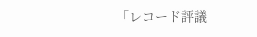「レコード評議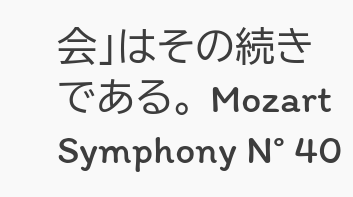会」はその続きである。 Mozart Symphony N° 40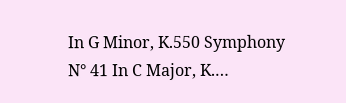In G Minor, K.550 Symphony N° 41 In C Major, K.…